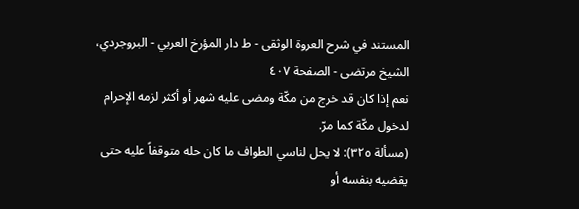المستند في شرح العروة الوثقى - ط دار المؤرخ العربي - البروجردي، الشيخ مرتضى - الصفحة ٤٠٧
نعم إذا كان قد خرج من مكّة ومضى عليه شهر أو أكثر لزمه الإحرام لدخول مكّة كما مرّ.
(مسألة ٣٢٥): لا يحل لناسي الطواف ما كان حله متوقفاً عليه حتى يقضيه بنفسه أو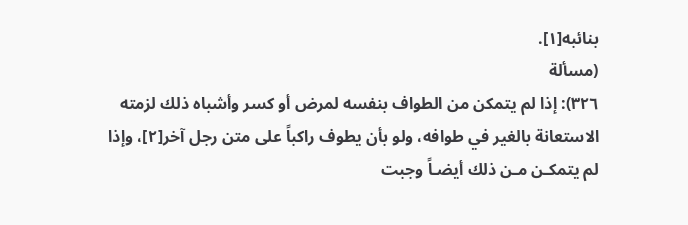بنائبه[١].
(مسألة
٣٢٦): إذا لم يتمكن من الطواف بنفسه لمرض أو كسر وأشباه ذلك لزمته
الاستعانة بالغير في طوافه، ولو بأن يطوف راكباً على متن رجل آخر[٢]، وإذا
لم يتمكـن مـن ذلك أيضـاً وجبت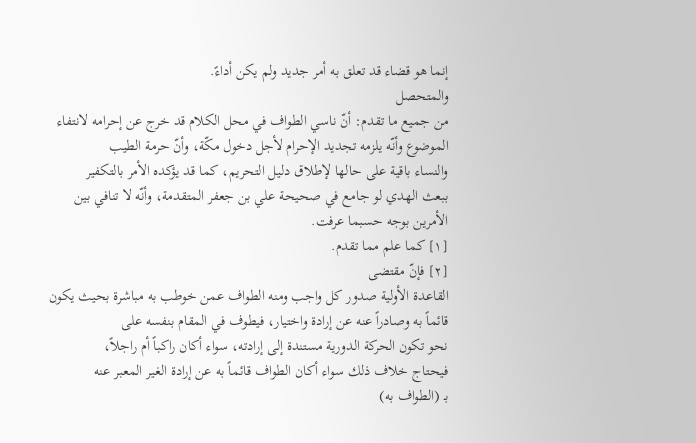إنما هو قضاء قد تعلق به أمر جديد ولم يكن أداءً.
والمتحصل
من جميع ما تقدم: أنّ ناسي الطواف في محل الكلام قد خرج عن إحرامه لانتفاء
الموضوع وأنّه يلزمه تجديد الإحرام لأجل دخول مكّة، وأنّ حرمة الطيب
والنساء باقية على حالها لإطلاق دليل التحريم، كما قد يؤكده الأمر بالتكفير
ببعث الهدي لو جامع في صحيحة علي بن جعفر المتقدمة، وأنّه لا تنافي بين
الأمرين بوجه حسبما عرفت.
[١] كما علم مما تقدم.
[٢] فإنّ مقتضى
القاعدة الأولية صدور كل واجب ومنه الطواف عمن خوطب به مباشرة بحيث يكون
قائماً به وصادراً عنه عن إرادة واختيار، فيطوف في المقام بنفسه على
نحو تكون الحركة الدورية مستندة إلى إرادته، سواء أكان راكباً أم راجلاً،
فيحتاج خلاف ذلك سواء أكان الطواف قائماً به عن إرادة الغير المعبر عنه
بـ (الطواف به)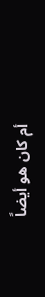أم كان هو أيضاً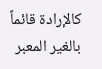كالإرادة قائماً بالغير المعبر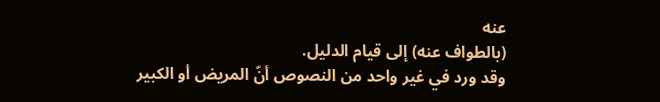عنه
(بالطواف عنه) إلى قيام الدليل.
وقد ورد في غير واحد من النصوص أنّ المريض أو الكبير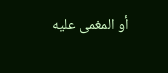أو المغمى عليه